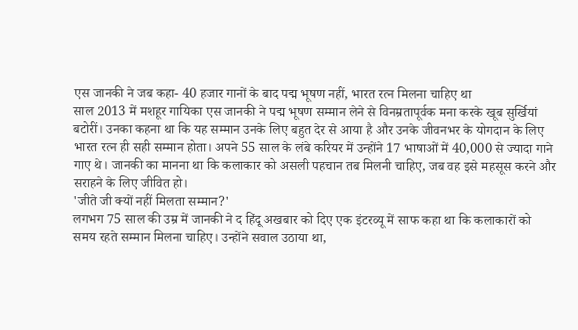एस जानकी ने जब कहा- 40 हजार गानों के बाद पद्म भूषण नहीं, भारत रत्न मिलना चाहिए था
साल 2013 में मशहूर गायिका एस जानकी ने पद्म भूषण सम्मान लेने से विनम्रतापूर्वक मना करके खूब सुर्खियां बटोरीं। उनका कहना था कि यह सम्मान उनके लिए बहुत देर से आया है और उनके जीवनभर के योगदान के लिए भारत रत्न ही सही सम्मान होता। अपने 55 साल के लंबे करियर में उन्होंने 17 भाषाओं में 40,000 से ज्यादा गाने गाए थे। जानकी का मानना था कि कलाकार को असली पहचान तब मिलनी चाहिए, जब वह इसे महसूस करने और सराहने के लिए जीवित हो।
'जीते जी क्यों नहीं मिलता सम्मान?'
लगभग 75 साल की उम्र में जानकी ने द हिंदू अखबार को दिए एक इंटरव्यू में साफ कहा था कि कलाकारों को समय रहते सम्मान मिलना चाहिए। उन्होंने सवाल उठाया था,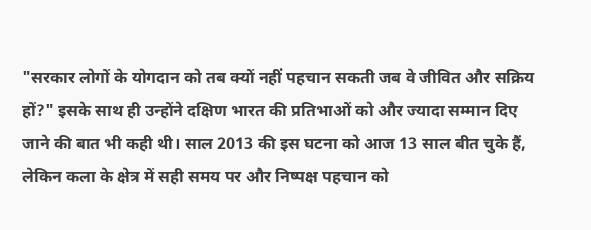"सरकार लोगों के योगदान को तब क्यों नहीं पहचान सकती जब वे जीवित और सक्रिय हों?" इसके साथ ही उन्होंने दक्षिण भारत की प्रतिभाओं को और ज्यादा सम्मान दिए जाने की बात भी कही थी। साल 2013 की इस घटना को आज 13 साल बीत चुके हैं, लेकिन कला के क्षेत्र में सही समय पर और निष्पक्ष पहचान को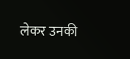लेकर उनकी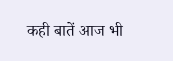कही बातें आज भी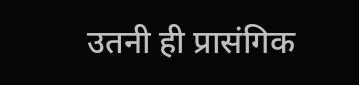उतनी ही प्रासंगिक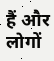हैं और लोगों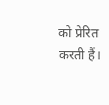को प्रेरित करती हैं।